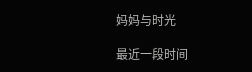妈妈与时光

最近一段时间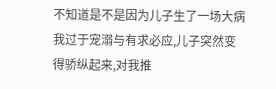不知道是不是因为儿子生了一场大病我过于宠溺与有求必应,儿子突然变得骄纵起来,对我推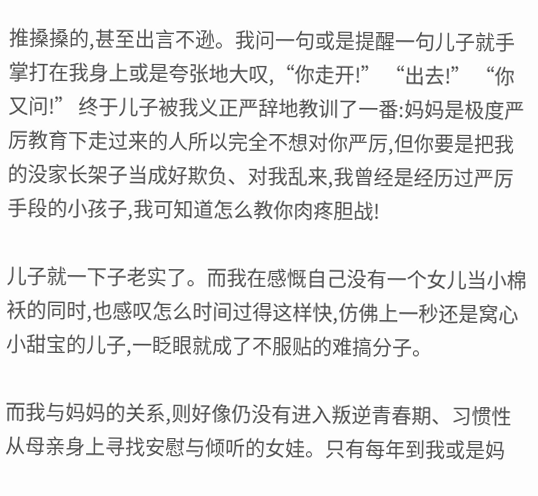推搡搡的,甚至出言不逊。我问一句或是提醒一句儿子就手掌打在我身上或是夸张地大叹,“你走开!” “出去!” “你又问!” 终于儿子被我义正严辞地教训了一番:妈妈是极度严厉教育下走过来的人所以完全不想对你严厉,但你要是把我的没家长架子当成好欺负、对我乱来,我曾经是经历过严厉手段的小孩子,我可知道怎么教你肉疼胆战!

儿子就一下子老实了。而我在感慨自己没有一个女儿当小棉袄的同时,也感叹怎么时间过得这样快,仿佛上一秒还是窝心小甜宝的儿子,一眨眼就成了不服贴的难搞分子。

而我与妈妈的关系,则好像仍没有进入叛逆青春期、习惯性从母亲身上寻找安慰与倾听的女娃。只有每年到我或是妈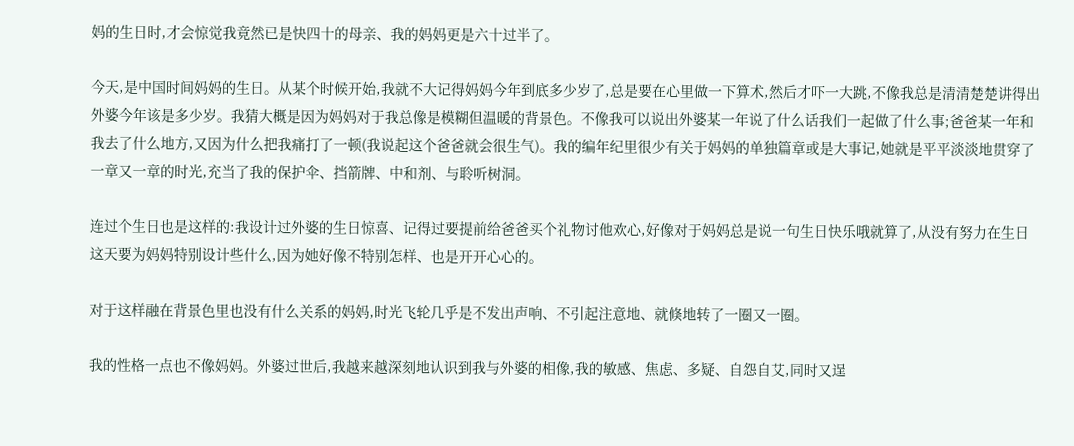妈的生日时,才会惊觉我竟然已是快四十的母亲、我的妈妈更是六十过半了。

今天,是中国时间妈妈的生日。从某个时候开始,我就不大记得妈妈今年到底多少岁了,总是要在心里做一下算术,然后才吓一大跳,不像我总是清清楚楚讲得出外婆今年该是多少岁。我猜大概是因为妈妈对于我总像是模糊但温暖的背景色。不像我可以说出外婆某一年说了什么话我们一起做了什么事;爸爸某一年和我去了什么地方,又因为什么把我痛打了一顿(我说起这个爸爸就会很生气)。我的编年纪里很少有关于妈妈的单独篇章或是大事记,她就是平平淡淡地贯穿了一章又一章的时光,充当了我的保护伞、挡箭牌、中和剂、与聆听树洞。

连过个生日也是这样的:我设计过外婆的生日惊喜、记得过要提前给爸爸买个礼物讨他欢心,好像对于妈妈总是说一句生日快乐哦就算了,从没有努力在生日这天要为妈妈特别设计些什么,因为她好像不特别怎样、也是开开心心的。

对于这样融在背景色里也没有什么关系的妈妈,时光飞轮几乎是不发出声响、不引起注意地、就倏地转了一圈又一圈。

我的性格一点也不像妈妈。外婆过世后,我越来越深刻地认识到我与外婆的相像,我的敏感、焦虑、多疑、自怨自艾,同时又逞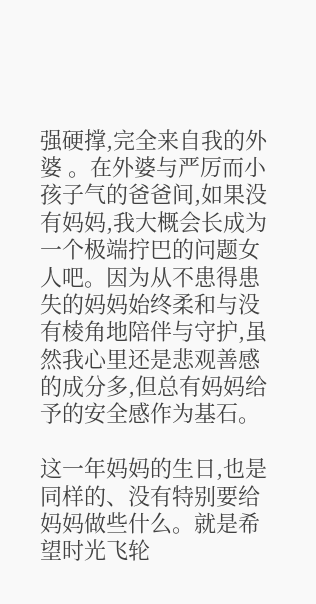强硬撑,完全来自我的外婆 。在外婆与严厉而小孩子气的爸爸间,如果没有妈妈,我大概会长成为一个极端拧巴的问题女人吧。因为从不患得患失的妈妈始终柔和与没有棱角地陪伴与守护,虽然我心里还是悲观善感的成分多,但总有妈妈给予的安全感作为基石。

这一年妈妈的生日,也是同样的、没有特别要给妈妈做些什么。就是希望时光飞轮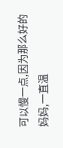可以慢一点,因为那么好的妈妈,一直温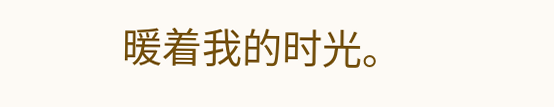暖着我的时光。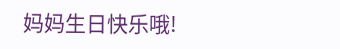妈妈生日快乐哦!